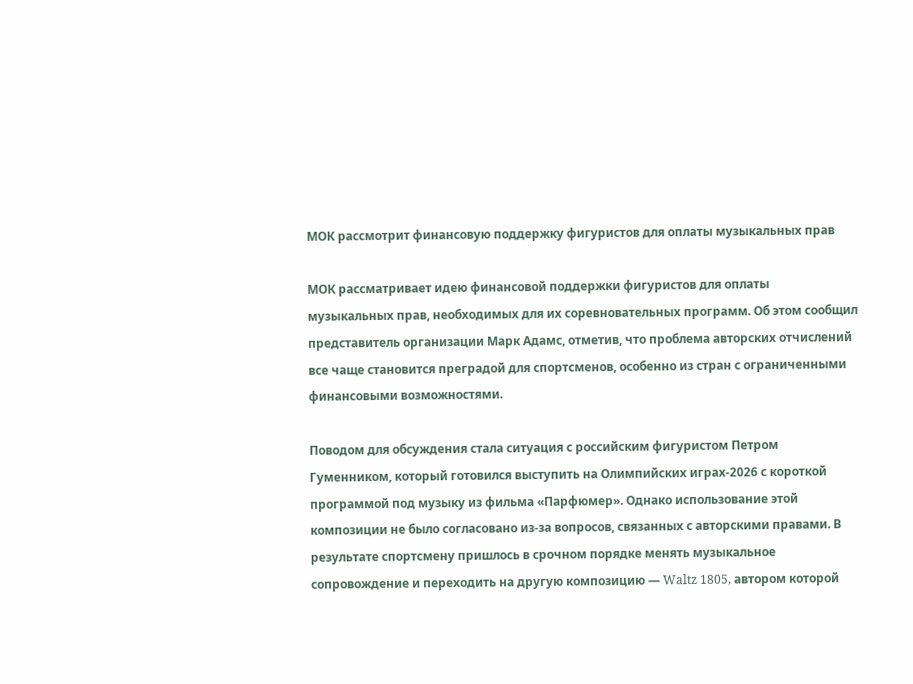МОК рассмотрит финансовую поддержку фигуристов для оплаты музыкальных прав

МОК рассматривает идею финансовой поддержки фигуристов для оплаты музыкальных прав, необходимых для их соревновательных программ. Об этом сообщил представитель организации Марк Адамс, отметив, что проблема авторских отчислений все чаще становится преградой для спортсменов, особенно из стран с ограниченными финансовыми возможностями.

Поводом для обсуждения стала ситуация с российским фигуристом Петром Гуменником, который готовился выступить на Олимпийских играх‑2026 с короткой программой под музыку из фильма «Парфюмер». Однако использование этой композиции не было согласовано из‑за вопросов, связанных с авторскими правами. В результате спортсмену пришлось в срочном порядке менять музыкальное сопровождение и переходить на другую композицию — Waltz 1805, автором которой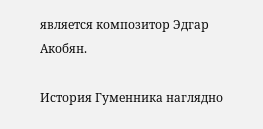является композитор Эдгар Акобян.

История Гуменника наглядно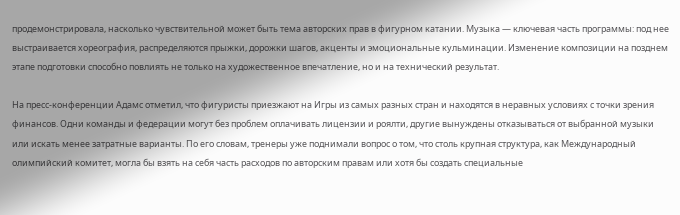продемонстрировала, насколько чувствительной может быть тема авторских прав в фигурном катании. Музыка — ключевая часть программы: под нее выстраивается хореография, распределяются прыжки, дорожки шагов, акценты и эмоциональные кульминации. Изменение композиции на позднем этапе подготовки способно повлиять не только на художественное впечатление, но и на технический результат.

На пресс‑конференции Адамс отметил, что фигуристы приезжают на Игры из самых разных стран и находятся в неравных условиях с точки зрения финансов. Одни команды и федерации могут без проблем оплачивать лицензии и роялти, другие вынуждены отказываться от выбранной музыки или искать менее затратные варианты. По его словам, тренеры уже поднимали вопрос о том, что столь крупная структура, как Международный олимпийский комитет, могла бы взять на себя часть расходов по авторским правам или хотя бы создать специальные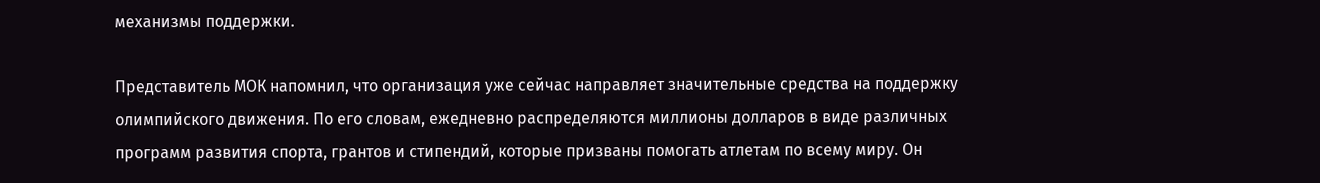механизмы поддержки.

Представитель МОК напомнил, что организация уже сейчас направляет значительные средства на поддержку олимпийского движения. По его словам, ежедневно распределяются миллионы долларов в виде различных программ развития спорта, грантов и стипендий, которые призваны помогать атлетам по всему миру. Он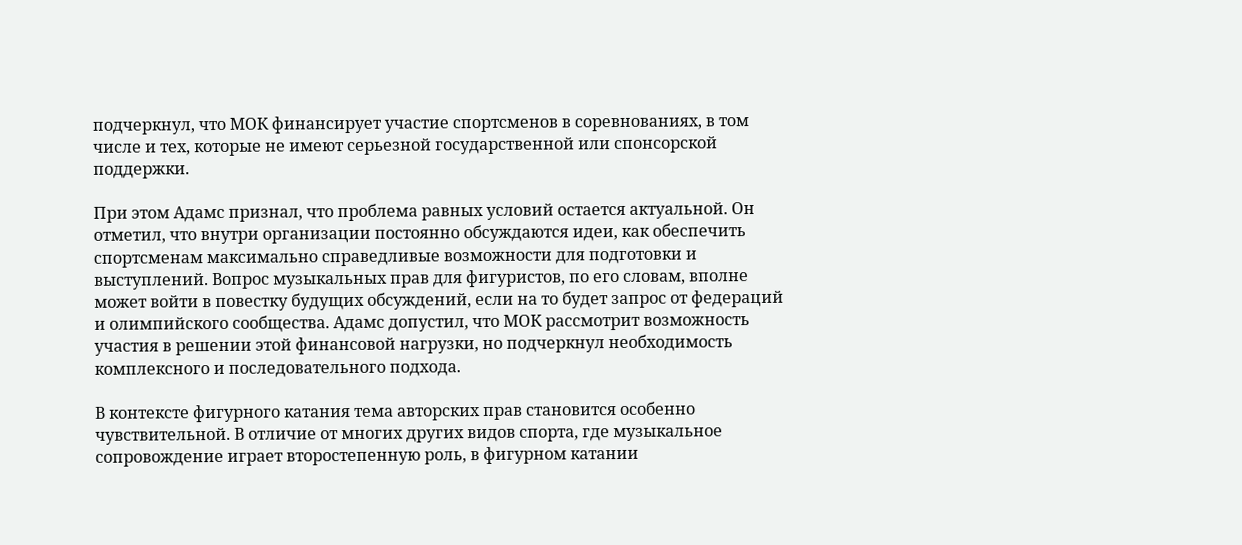подчеркнул, что МОК финансирует участие спортсменов в соревнованиях, в том числе и тех, которые не имеют серьезной государственной или спонсорской поддержки.

При этом Адамс признал, что проблема равных условий остается актуальной. Он отметил, что внутри организации постоянно обсуждаются идеи, как обеспечить спортсменам максимально справедливые возможности для подготовки и выступлений. Вопрос музыкальных прав для фигуристов, по его словам, вполне может войти в повестку будущих обсуждений, если на то будет запрос от федераций и олимпийского сообщества. Адамс допустил, что МОК рассмотрит возможность участия в решении этой финансовой нагрузки, но подчеркнул необходимость комплексного и последовательного подхода.

В контексте фигурного катания тема авторских прав становится особенно чувствительной. В отличие от многих других видов спорта, где музыкальное сопровождение играет второстепенную роль, в фигурном катании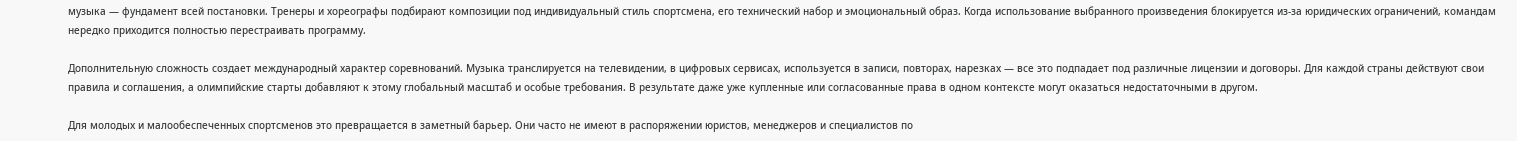музыка — фундамент всей постановки. Тренеры и хореографы подбирают композиции под индивидуальный стиль спортсмена, его технический набор и эмоциональный образ. Когда использование выбранного произведения блокируется из‑за юридических ограничений, командам нередко приходится полностью перестраивать программу.

Дополнительную сложность создает международный характер соревнований. Музыка транслируется на телевидении, в цифровых сервисах, используется в записи, повторах, нарезках — все это подпадает под различные лицензии и договоры. Для каждой страны действуют свои правила и соглашения, а олимпийские старты добавляют к этому глобальный масштаб и особые требования. В результате даже уже купленные или согласованные права в одном контексте могут оказаться недостаточными в другом.

Для молодых и малообеспеченных спортсменов это превращается в заметный барьер. Они часто не имеют в распоряжении юристов, менеджеров и специалистов по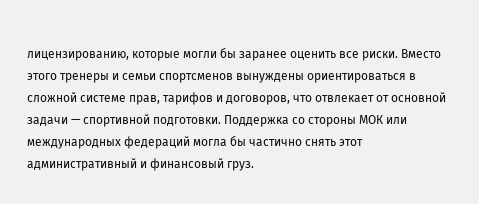лицензированию, которые могли бы заранее оценить все риски. Вместо этого тренеры и семьи спортсменов вынуждены ориентироваться в сложной системе прав, тарифов и договоров, что отвлекает от основной задачи — спортивной подготовки. Поддержка со стороны МОК или международных федераций могла бы частично снять этот административный и финансовый груз.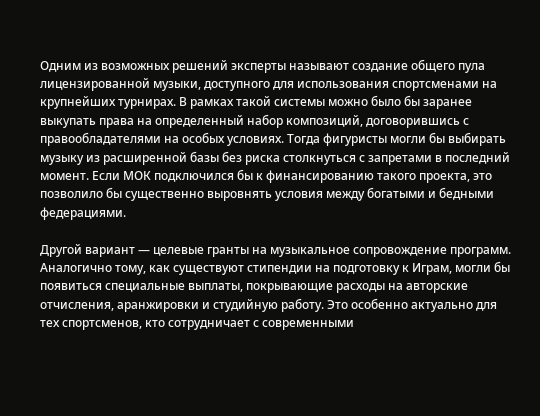Одним из возможных решений эксперты называют создание общего пула лицензированной музыки, доступного для использования спортсменами на крупнейших турнирах. В рамках такой системы можно было бы заранее выкупать права на определенный набор композиций, договорившись с правообладателями на особых условиях. Тогда фигуристы могли бы выбирать музыку из расширенной базы без риска столкнуться с запретами в последний момент. Если МОК подключился бы к финансированию такого проекта, это позволило бы существенно выровнять условия между богатыми и бедными федерациями.

Другой вариант — целевые гранты на музыкальное сопровождение программ. Аналогично тому, как существуют стипендии на подготовку к Играм, могли бы появиться специальные выплаты, покрывающие расходы на авторские отчисления, аранжировки и студийную работу. Это особенно актуально для тех спортсменов, кто сотрудничает с современными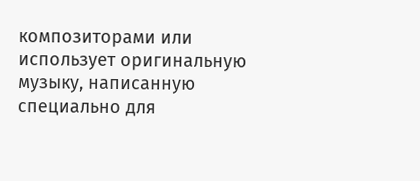композиторами или использует оригинальную музыку, написанную специально для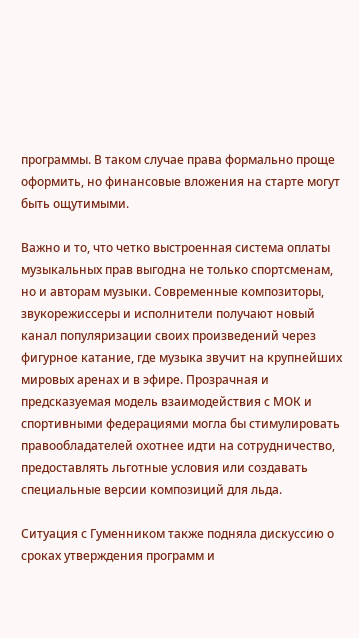программы. В таком случае права формально проще оформить, но финансовые вложения на старте могут быть ощутимыми.

Важно и то, что четко выстроенная система оплаты музыкальных прав выгодна не только спортсменам, но и авторам музыки. Современные композиторы, звукорежиссеры и исполнители получают новый канал популяризации своих произведений через фигурное катание, где музыка звучит на крупнейших мировых аренах и в эфире. Прозрачная и предсказуемая модель взаимодействия с МОК и спортивными федерациями могла бы стимулировать правообладателей охотнее идти на сотрудничество, предоставлять льготные условия или создавать специальные версии композиций для льда.

Ситуация с Гуменником также подняла дискуссию о сроках утверждения программ и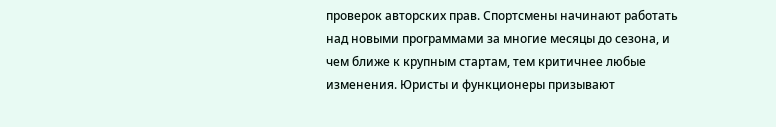проверок авторских прав. Спортсмены начинают работать над новыми программами за многие месяцы до сезона, и чем ближе к крупным стартам, тем критичнее любые изменения. Юристы и функционеры призывают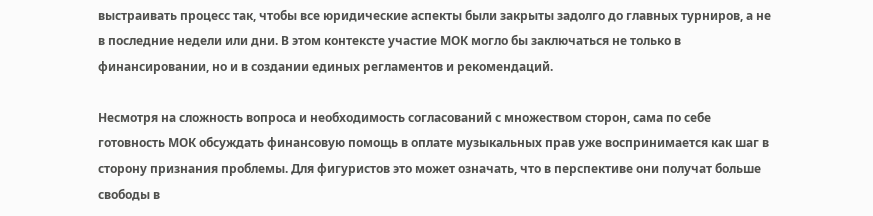выстраивать процесс так, чтобы все юридические аспекты были закрыты задолго до главных турниров, а не в последние недели или дни. В этом контексте участие МОК могло бы заключаться не только в финансировании, но и в создании единых регламентов и рекомендаций.

Несмотря на сложность вопроса и необходимость согласований с множеством сторон, сама по себе готовность МОК обсуждать финансовую помощь в оплате музыкальных прав уже воспринимается как шаг в сторону признания проблемы. Для фигуристов это может означать, что в перспективе они получат больше свободы в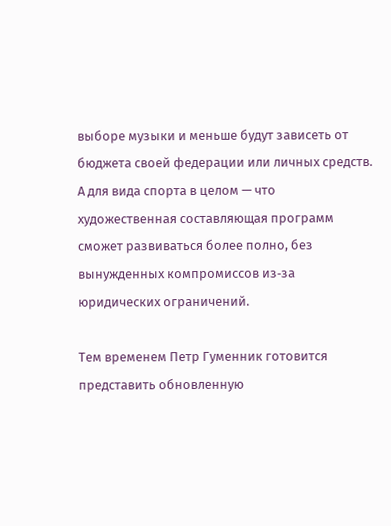выборе музыки и меньше будут зависеть от бюджета своей федерации или личных средств. А для вида спорта в целом — что художественная составляющая программ сможет развиваться более полно, без вынужденных компромиссов из‑за юридических ограничений.

Тем временем Петр Гуменник готовится представить обновленную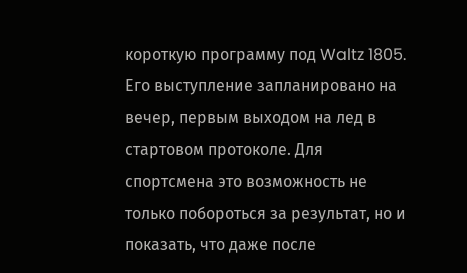короткую программу под Waltz 1805. Его выступление запланировано на вечер, первым выходом на лед в стартовом протоколе. Для спортсмена это возможность не только побороться за результат, но и показать, что даже после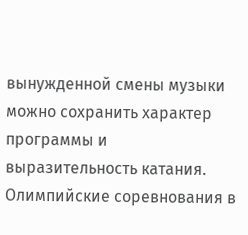вынужденной смены музыки можно сохранить характер программы и выразительность катания. Олимпийские соревнования в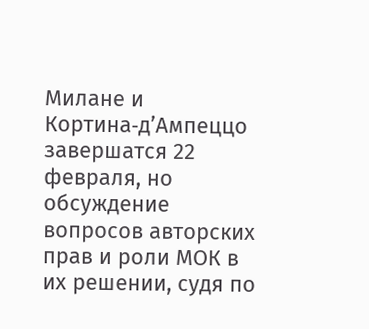Милане и Кортина‑д’Ампеццо завершатся 22 февраля, но обсуждение вопросов авторских прав и роли МОК в их решении, судя по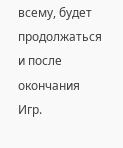всему, будет продолжаться и после окончания Игр.